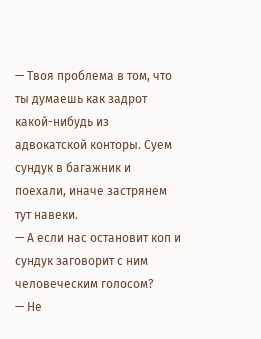— Твоя проблема в том, что ты думаешь как задрот какой-нибудь из адвокатской конторы. Суем сундук в багажник и поехали, иначе застрянем тут навеки.
— А если нас остановит коп и сундук заговорит с ним человеческим голосом?
— Не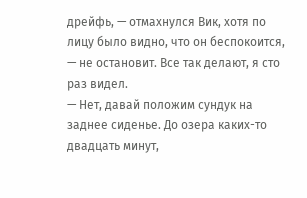дрейфь, — отмахнулся Вик, хотя по лицу было видно, что он беспокоится, — не остановит. Все так делают, я сто раз видел.
— Нет, давай положим сундук на заднее сиденье. До озера каких-то двадцать минут,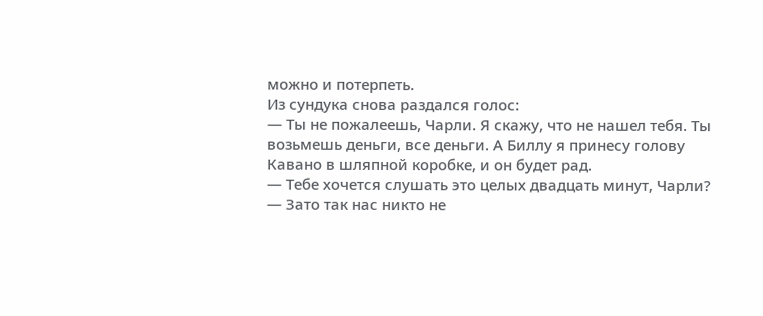можно и потерпеть.
Из сундука снова раздался голос:
— Ты не пожалеешь, Чарли. Я скажу, что не нашел тебя. Ты возьмешь деньги, все деньги. А Биллу я принесу голову Кавано в шляпной коробке, и он будет рад.
— Тебе хочется слушать это целых двадцать минут, Чарли?
— Зато так нас никто не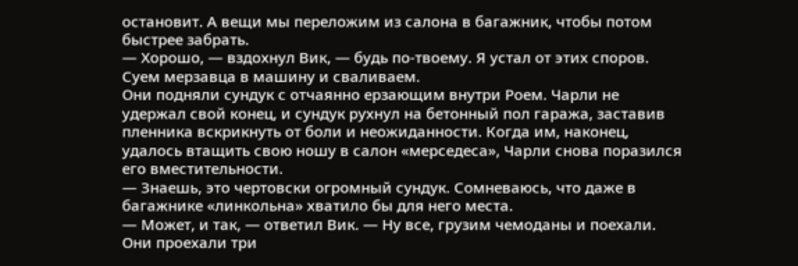остановит. А вещи мы переложим из салона в багажник, чтобы потом быстрее забрать.
— Хорошо, — вздохнул Вик, — будь по-твоему. Я устал от этих споров. Суем мерзавца в машину и сваливаем.
Они подняли сундук с отчаянно ерзающим внутри Роем. Чарли не удержал свой конец, и сундук рухнул на бетонный пол гаража, заставив пленника вскрикнуть от боли и неожиданности. Когда им, наконец, удалось втащить свою ношу в салон «мерседеса», Чарли снова поразился его вместительности.
— Знаешь, это чертовски огромный сундук. Сомневаюсь, что даже в багажнике «линкольна» хватило бы для него места.
— Может, и так, — ответил Вик. — Ну все, грузим чемоданы и поехали.
Они проехали три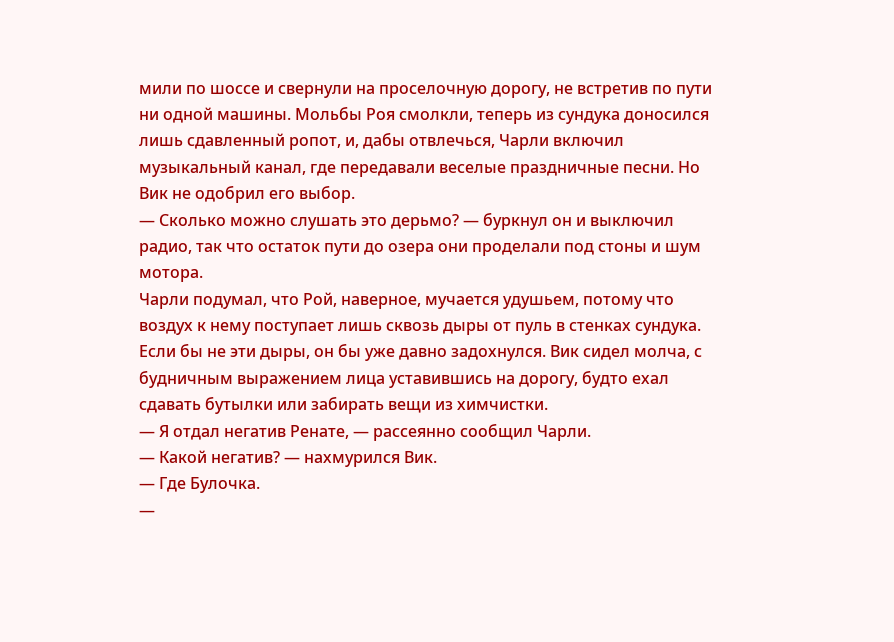мили по шоссе и свернули на проселочную дорогу, не встретив по пути ни одной машины. Мольбы Роя смолкли, теперь из сундука доносился лишь сдавленный ропот, и, дабы отвлечься, Чарли включил музыкальный канал, где передавали веселые праздничные песни. Но Вик не одобрил его выбор.
— Сколько можно слушать это дерьмо? — буркнул он и выключил радио, так что остаток пути до озера они проделали под стоны и шум мотора.
Чарли подумал, что Рой, наверное, мучается удушьем, потому что воздух к нему поступает лишь сквозь дыры от пуль в стенках сундука. Если бы не эти дыры, он бы уже давно задохнулся. Вик сидел молча, с будничным выражением лица уставившись на дорогу, будто ехал сдавать бутылки или забирать вещи из химчистки.
— Я отдал негатив Ренате, — рассеянно сообщил Чарли.
— Какой негатив? — нахмурился Вик.
— Где Булочка.
—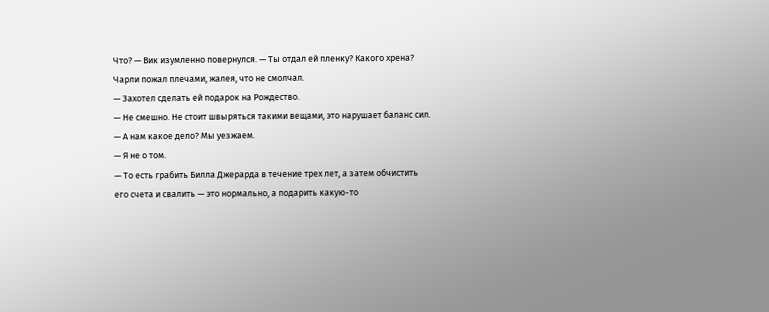Что? — Вик изумленно повернулся. — Ты отдал ей пленку? Какого хрена?
Чарли пожал плечами, жалея, что не смолчал.
— Захотел сделать ей подарок на Рождество.
— Не смешно. Не стоит швыряться такими вещами, это нарушает баланс сил.
— А нам какое дело? Мы уезжаем.
— Я не о том.
— То есть грабить Билла Джерарда в течение трех лет, а затем обчистить его счета и свалить — это нормально, а подарить какую-то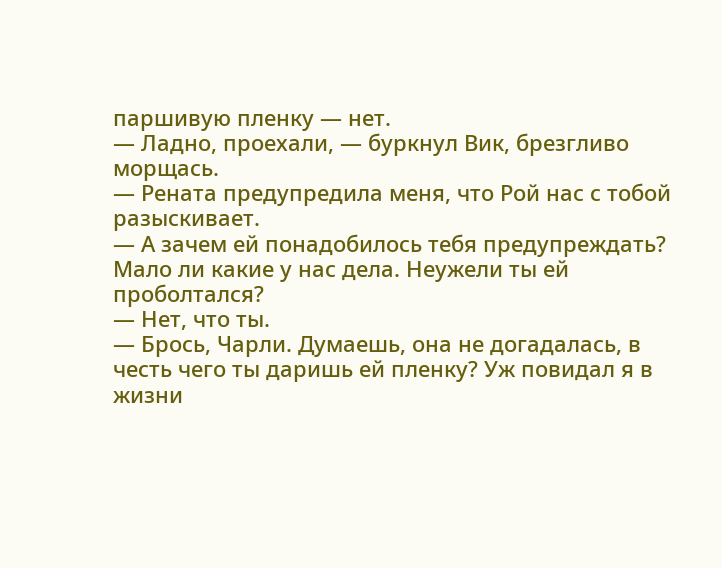паршивую пленку — нет.
— Ладно, проехали, — буркнул Вик, брезгливо морщась.
— Рената предупредила меня, что Рой нас с тобой разыскивает.
— А зачем ей понадобилось тебя предупреждать? Мало ли какие у нас дела. Неужели ты ей проболтался?
— Нет, что ты.
— Брось, Чарли. Думаешь, она не догадалась, в честь чего ты даришь ей пленку? Уж повидал я в жизни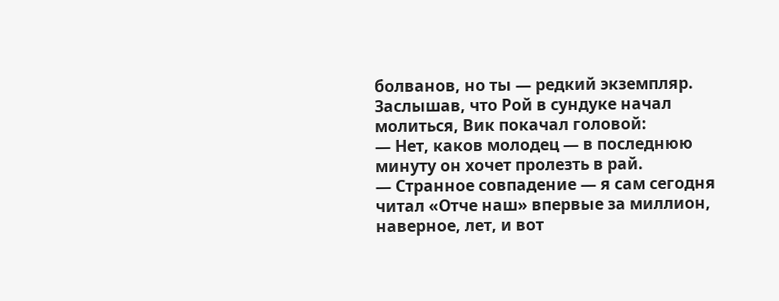болванов, но ты — редкий экземпляр.
Заслышав, что Рой в сундуке начал молиться, Вик покачал головой:
— Нет, каков молодец — в последнюю минуту он хочет пролезть в рай.
— Странное совпадение — я сам сегодня читал «Отче наш» впервые за миллион, наверное, лет, и вот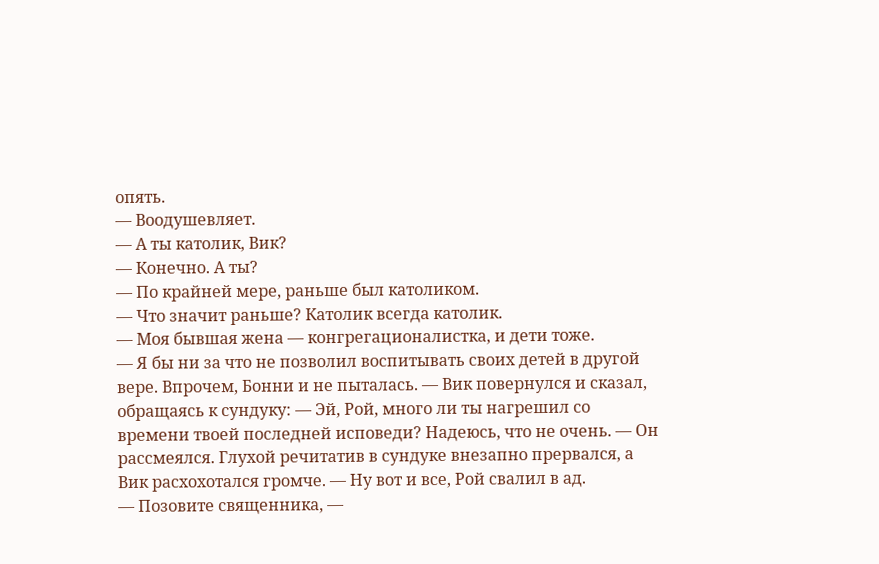опять.
— Воодушевляет.
— А ты католик, Вик?
— Конечно. А ты?
— По крайней мере, раньше был католиком.
— Что значит раньше? Католик всегда католик.
— Моя бывшая жена — конгрегационалистка, и дети тоже.
— Я бы ни за что не позволил воспитывать своих детей в другой вере. Впрочем, Бонни и не пыталась. — Вик повернулся и сказал, обращаясь к сундуку: — Эй, Рой, много ли ты нагрешил со времени твоей последней исповеди? Надеюсь, что не очень. — Он рассмеялся. Глухой речитатив в сундуке внезапно прервался, а Вик расхохотался громче. — Ну вот и все, Рой свалил в ад.
— Позовите священника, —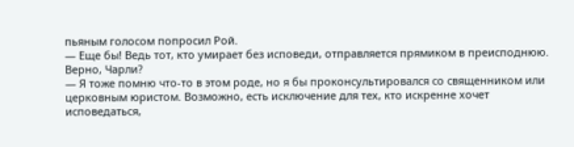пьяным голосом попросил Рой.
— Еще бы! Ведь тот, кто умирает без исповеди, отправляется прямиком в преисподнюю. Верно, Чарли?
— Я тоже помню что-то в этом роде, но я бы проконсультировался со священником или церковным юристом. Возможно, есть исключение для тех, кто искренне хочет исповедаться,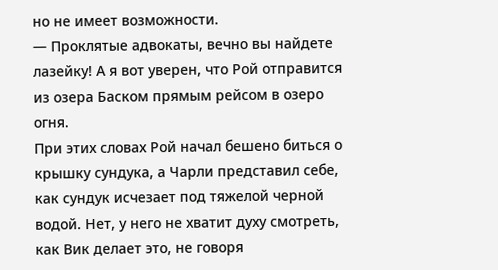но не имеет возможности.
— Проклятые адвокаты, вечно вы найдете лазейку! А я вот уверен, что Рой отправится из озера Баском прямым рейсом в озеро огня.
При этих словах Рой начал бешено биться о крышку сундука, а Чарли представил себе, как сундук исчезает под тяжелой черной водой. Нет, у него не хватит духу смотреть, как Вик делает это, не говоря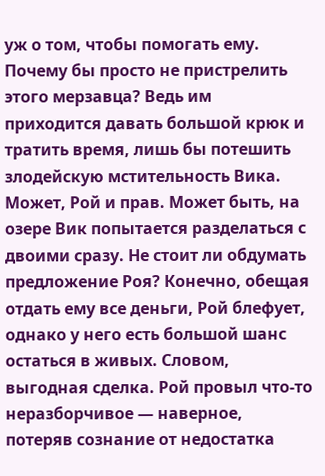уж о том, чтобы помогать ему. Почему бы просто не пристрелить этого мерзавца? Ведь им приходится давать большой крюк и тратить время, лишь бы потешить злодейскую мстительность Вика. Может, Рой и прав. Может быть, на озере Вик попытается разделаться с двоими сразу. Не стоит ли обдумать предложение Роя? Конечно, обещая отдать ему все деньги, Рой блефует, однако у него есть большой шанс остаться в живых. Словом, выгодная сделка. Рой провыл что-то неразборчивое — наверное, потеряв сознание от недостатка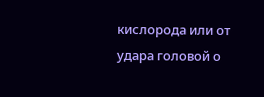кислорода или от удара головой о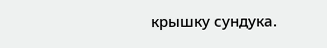крышку сундука.